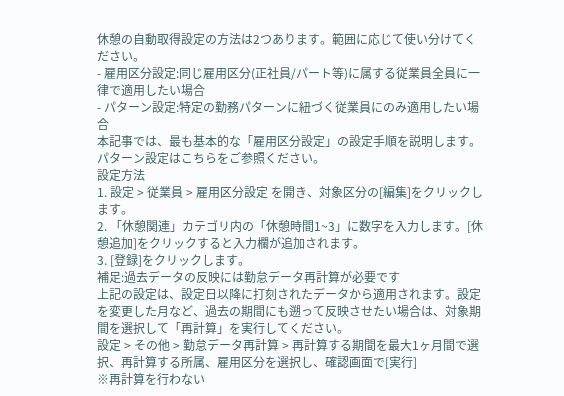休憩の自動取得設定の方法は2つあります。範囲に応じて使い分けてください。
- 雇用区分設定:同じ雇用区分(正社員/パート等)に属する従業員全員に一律で適用したい場合
- パターン設定:特定の勤務パターンに紐づく従業員にのみ適用したい場合
本記事では、最も基本的な「雇用区分設定」の設定手順を説明します。パターン設定はこちらをご参照ください。
設定方法
1. 設定 > 従業員 > 雇用区分設定 を開き、対象区分の[編集]をクリックします。
2. 「休憩関連」カテゴリ内の「休憩時間1~3」に数字を入力します。[休憩追加]をクリックすると入力欄が追加されます。
3. [登録]をクリックします。
補足:過去データの反映には勤怠データ再計算が必要です
上記の設定は、設定日以降に打刻されたデータから適用されます。設定を変更した月など、過去の期間にも遡って反映させたい場合は、対象期間を選択して「再計算」を実行してください。
設定 > その他 > 勤怠データ再計算 > 再計算する期間を最大1ヶ月間で選択、再計算する所属、雇用区分を選択し、確認画面で[実行]
※再計算を行わない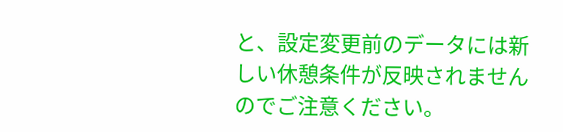と、設定変更前のデータには新しい休憩条件が反映されませんのでご注意ください。